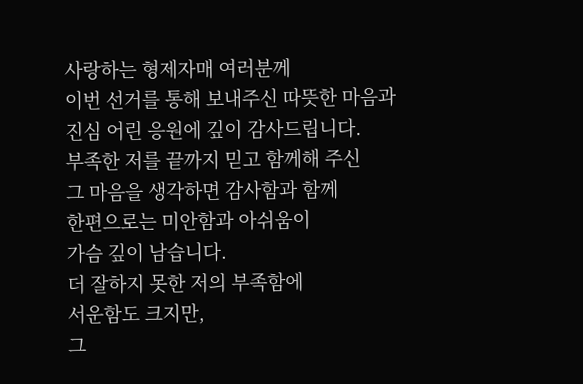사랑하는 형제자매 여러분께
이번 선거를 통해 보내주신 따뜻한 마음과
진심 어린 응원에 깊이 감사드립니다.
부족한 저를 끝까지 믿고 함께해 주신
그 마음을 생각하면 감사함과 함께
한편으로는 미안함과 아쉬움이
가슴 깊이 남습니다.
더 잘하지 못한 저의 부족함에
서운함도 크지만,
그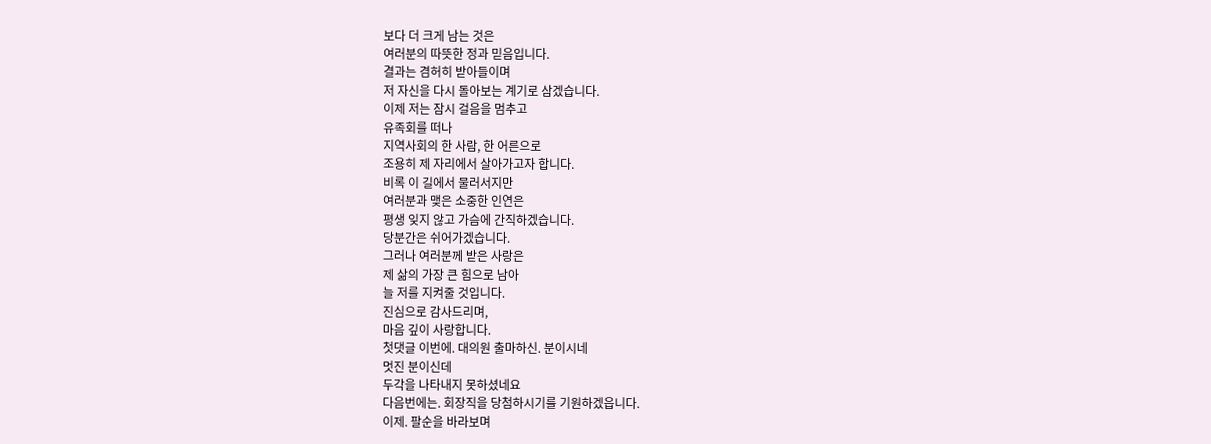보다 더 크게 남는 것은
여러분의 따뜻한 정과 믿음입니다.
결과는 겸허히 받아들이며
저 자신을 다시 돌아보는 계기로 삼겠습니다.
이제 저는 잠시 걸음을 멈추고
유족회를 떠나
지역사회의 한 사람, 한 어른으로
조용히 제 자리에서 살아가고자 합니다.
비록 이 길에서 물러서지만
여러분과 맺은 소중한 인연은
평생 잊지 않고 가슴에 간직하겠습니다.
당분간은 쉬어가겠습니다.
그러나 여러분께 받은 사랑은
제 삶의 가장 큰 힘으로 남아
늘 저를 지켜줄 것입니다.
진심으로 감사드리며,
마음 깊이 사랑합니다.
첫댓글 이번에. 대의원 출마하신. 분이시네
멋진 분이신데
두각을 나타내지 못하셨네요
다음번에는. 회장직을 당첨하시기를 기원하겠읍니다.
이제. 팔순을 바라보며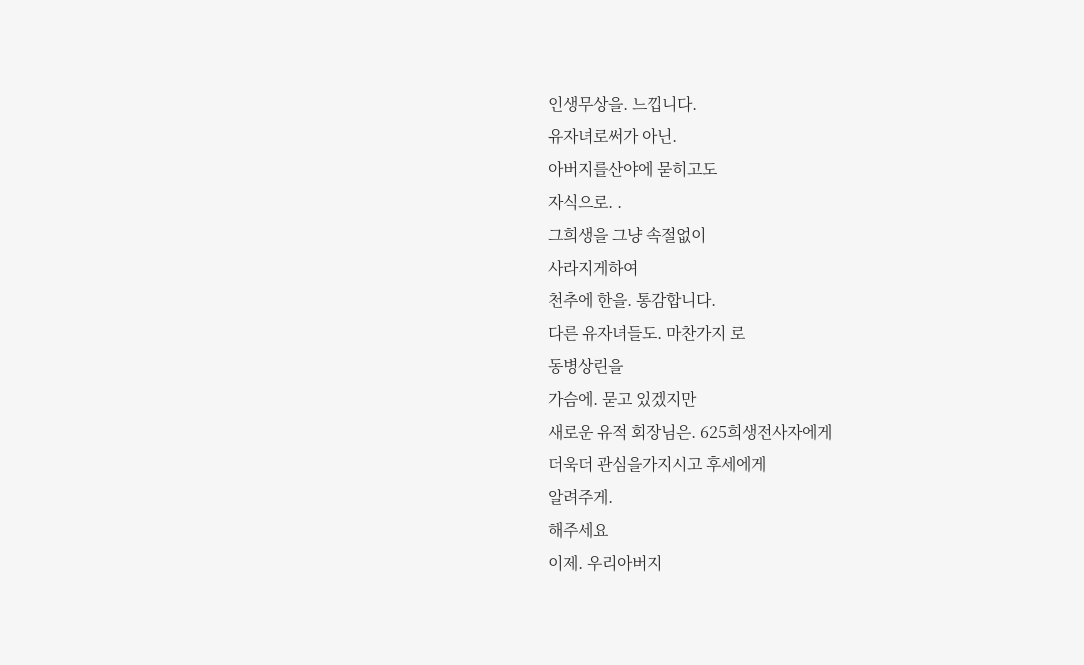인생무상을. 느낍니다.
유자녀로써가 아닌.
아버지를산야에 묻히고도
자식으로. .
그희생을 그냥 속절없이
사라지게하여
천추에 한을. 통감합니다.
다른 유자녀들도. 마찬가지 로
동병상린을
가슴에. 묻고 있겠지만
새로운 유적 회장님은. 625희생전사자에게
더욱더 관심을가지시고 후세에게
알려주게.
해주세요
이제. 우리아버지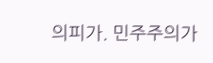의피가. 민주주의가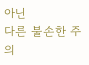아닌
다른 불손한 주의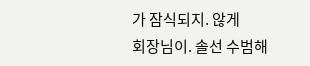가 잠식되지. 않게
회장님이. 솔선 수범해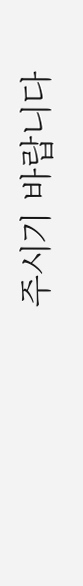주시기 바랍니다